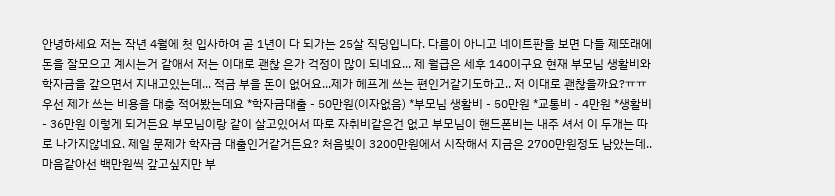안녕하세요 저는 작년 4월에 첫 입사하여 곧 1년이 다 되가는 25살 직딩입니다. 다름이 아니고 네이트판을 보면 다들 제또래에 돈을 잘모으고 계시는거 같애서 저는 이대로 괜찮 은가 걱정이 많이 되네요... 제 월급은 세후 140이구요 현재 부모님 생활비와 학자금을 갚으면서 지내고있는데... 적금 부을 돈이 없어요...제가 헤프게 쓰는 편인거같기도하고.. 저 이대로 괜찮을까요?ㅠㅠ 우선 제가 쓰는 비용을 대충 적어봤는데요 *학자금대출 - 50만원(이자없음) *부모님 생활비 - 50만원 *교통비 - 4만원 *생활비 - 36만원 이렇게 되거든요 부모님이랑 같이 살고있어서 따로 자취비같은건 없고 부모님이 핸드폰비는 내주 셔서 이 두개는 따로 나가지않네요. 제일 문제가 학자금 대출인거같거든요? 처음빚이 3200만원에서 시작해서 지금은 2700만원정도 남았는데.. 마음같아선 백만원씩 갚고싶지만 부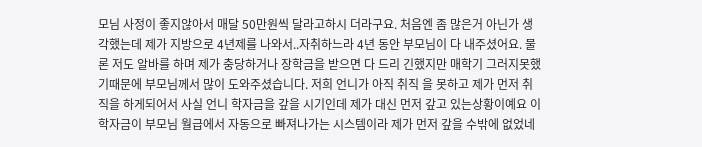모님 사정이 좋지않아서 매달 50만원씩 달라고하시 더라구요. 처음엔 좀 많은거 아닌가 생각했는데 제가 지방으로 4년제를 나와서..자취하느라 4년 동안 부모님이 다 내주셨어요. 물론 저도 알바를 하며 제가 충당하거나 장학금을 받으면 다 드리 긴했지만 매학기 그러지못했기때문에 부모님께서 많이 도와주셨습니다. 저희 언니가 아직 취직 을 못하고 제가 먼저 취직을 하게되어서 사실 언니 학자금을 갚을 시기인데 제가 대신 먼저 갚고 있는상황이예요 이 학자금이 부모님 월급에서 자동으로 빠져나가는 시스템이라 제가 먼저 갚을 수밖에 없었네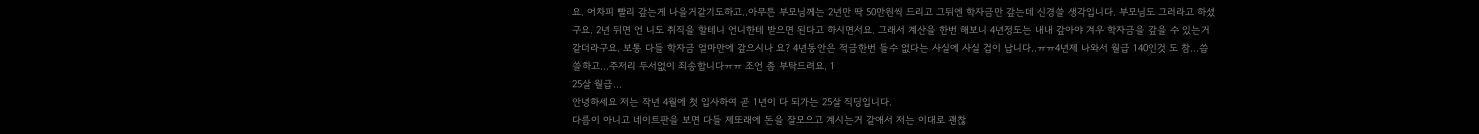요. 어차피 빨리 갚는게 나을거같기도하고..아무튼 부모님께는 2년만 딱 50만원씩 드리고 그뒤엔 학자금만 갚는데 신경쓸 생각입니다. 부모님도 그러라고 하셨구요. 2년 뒤면 언 니도 취직을 할테니 언니한테 받으면 된다고 하시면서요. 그래서 계산을 한번 해보니 4년정도는 내내 갚아야 겨우 학자금을 갚을 수 있는거 같더라구요. 보통 다들 학자금 얼마만에 갚으시나 요? 4년동안은 적금한번 들수 없다는 사실에 사실 겁이 납니다..ㅠㅠ4년제 나와서 월급 140인것 도 참...씁쓸하고...주저리 두서없이 죄송합니다ㅠㅠ 조언 좀 부탁드려요. 1
25살 월급...
안녕하세요 저는 작년 4월에 첫 입사하여 곧 1년이 다 되가는 25살 직딩입니다.
다름이 아니고 네이트판을 보면 다들 제또래에 돈을 잘모으고 계시는거 같애서 저는 이대로 괜찮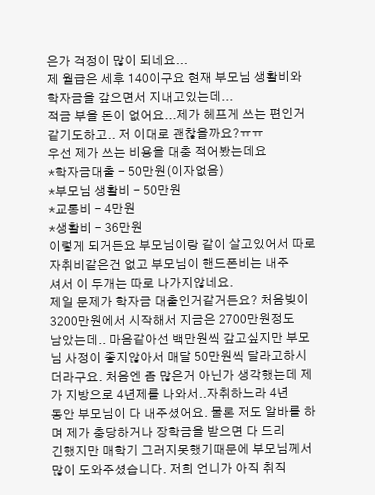은가 걱정이 많이 되네요...
제 월급은 세후 140이구요 현재 부모님 생활비와 학자금을 갚으면서 지내고있는데...
적금 부을 돈이 없어요...제가 헤프게 쓰는 편인거같기도하고.. 저 이대로 괜찮을까요?ㅠㅠ
우선 제가 쓰는 비용을 대충 적어봤는데요
*학자금대출 - 50만원(이자없음)
*부모님 생활비 - 50만원
*교통비 - 4만원
*생활비 - 36만원
이렇게 되거든요 부모님이랑 같이 살고있어서 따로 자취비같은건 없고 부모님이 핸드폰비는 내주
셔서 이 두개는 따로 나가지않네요.
제일 문제가 학자금 대출인거같거든요? 처음빚이 3200만원에서 시작해서 지금은 2700만원정도
남았는데.. 마음같아선 백만원씩 갚고싶지만 부모님 사정이 좋지않아서 매달 50만원씩 달라고하시
더라구요. 처음엔 좀 많은거 아닌가 생각했는데 제가 지방으로 4년제를 나와서..자취하느라 4년
동안 부모님이 다 내주셨어요. 물론 저도 알바를 하며 제가 충당하거나 장학금을 받으면 다 드리
긴했지만 매학기 그러지못했기때문에 부모님께서 많이 도와주셨습니다. 저희 언니가 아직 취직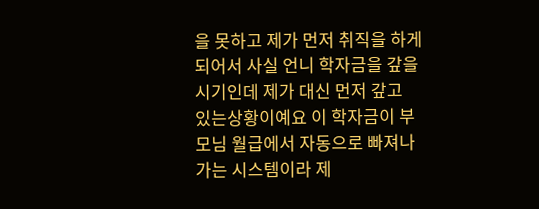을 못하고 제가 먼저 취직을 하게되어서 사실 언니 학자금을 갚을 시기인데 제가 대신 먼저 갚고
있는상황이예요 이 학자금이 부모님 월급에서 자동으로 빠져나가는 시스템이라 제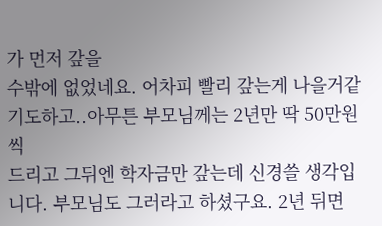가 먼저 갚을
수밖에 없었네요. 어차피 빨리 갚는게 나을거같기도하고..아무튼 부모님께는 2년만 딱 50만원씩
드리고 그뒤엔 학자금만 갚는데 신경쓸 생각입니다. 부모님도 그러라고 하셨구요. 2년 뒤면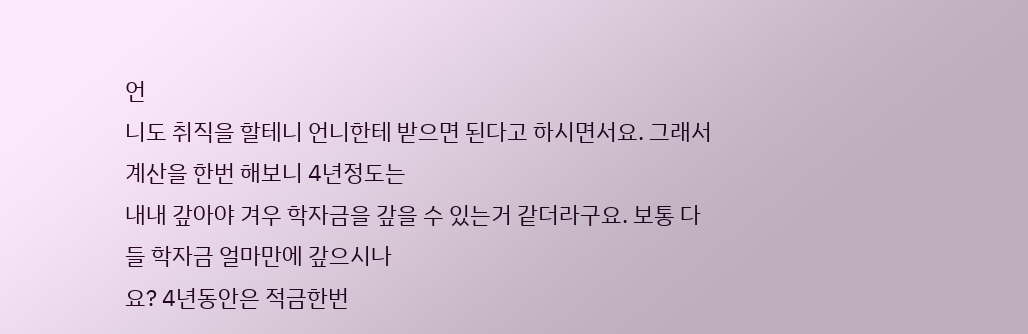언
니도 취직을 할테니 언니한테 받으면 된다고 하시면서요. 그래서 계산을 한번 해보니 4년정도는
내내 갚아야 겨우 학자금을 갚을 수 있는거 같더라구요. 보통 다들 학자금 얼마만에 갚으시나
요? 4년동안은 적금한번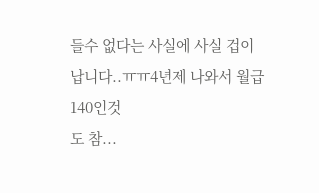들수 없다는 사실에 사실 겁이 납니다..ㅠㅠ4년제 나와서 월급 140인것
도 참...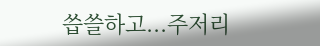씁쓸하고...주저리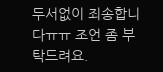두서없이 죄송합니다ㅠㅠ 조언 좀 부탁드려요.